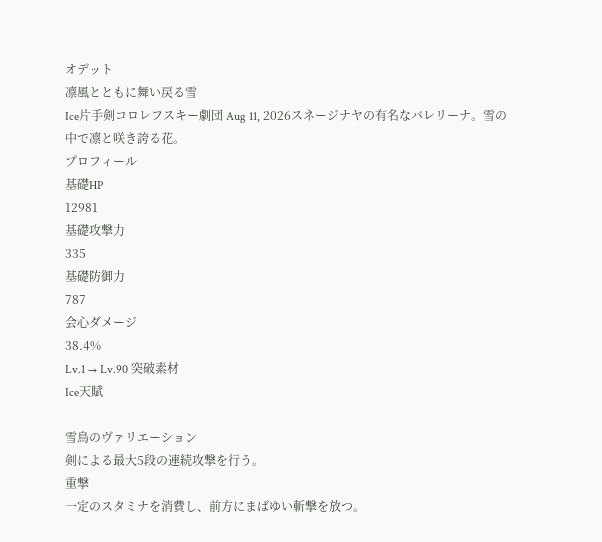オデット
凛風とともに舞い戻る雪
Ice片手剣コロレフスキー劇団 Aug 11, 2026スネージナヤの有名なバレリーナ。雪の中で凛と咲き誇る花。
プロフィール
基礎HP
12981
基礎攻撃力
335
基礎防御力
787
会心ダメージ
38.4%
Lv.1 → Lv.90 突破素材
Ice天賦

雪鳥のヴァリエーション
剣による最大5段の連続攻撃を行う。
重撃
一定のスタミナを消費し、前方にまばゆい斬撃を放つ。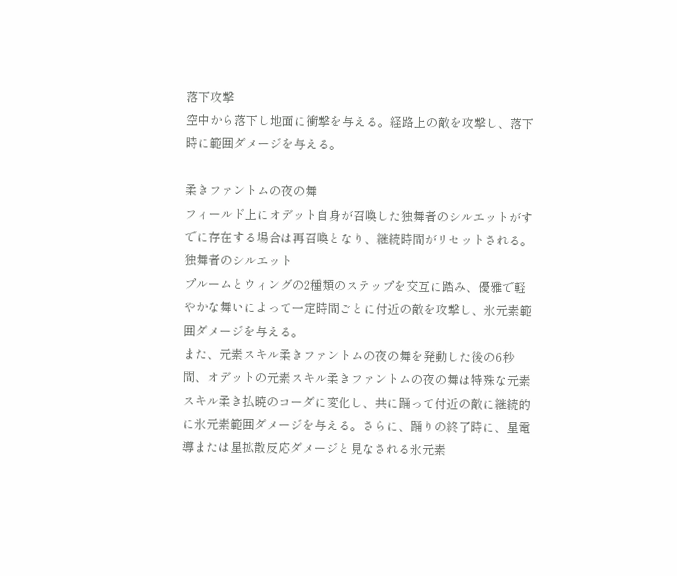落下攻撃
空中から落下し地面に衝撃を与える。経路上の敵を攻撃し、落下時に範囲ダメージを与える。

柔きファントムの夜の舞
フィールド上にオデット自身が召喚した独舞者のシルエットがすでに存在する場合は再召喚となり、継続時間がリセットされる。
独舞者のシルエット
プルームとウィングの2種類のステップを交互に踏み、優雅で軽やかな舞いによって一定時間ごとに付近の敵を攻撃し、氷元素範囲ダメージを与える。
また、元素スキル柔きファントムの夜の舞を発動した後の6秒間、オデットの元素スキル柔きファントムの夜の舞は特殊な元素スキル柔き払暁のコーダに変化し、共に踊って付近の敵に継続的に氷元素範囲ダメージを与える。さらに、踊りの終了時に、星電導または星拡散反応ダメージと見なされる氷元素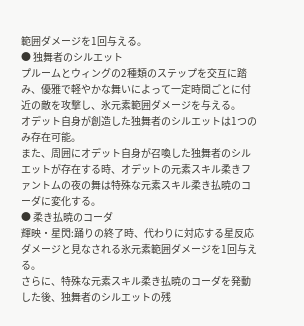範囲ダメージを1回与える。
● 独舞者のシルエット
プルームとウィングの2種類のステップを交互に踏み、優雅で軽やかな舞いによって一定時間ごとに付近の敵を攻撃し、氷元素範囲ダメージを与える。
オデット自身が創造した独舞者のシルエットは1つのみ存在可能。
また、周囲にオデット自身が召喚した独舞者のシルエットが存在する時、オデットの元素スキル柔きファントムの夜の舞は特殊な元素スキル柔き払暁のコーダに変化する。
● 柔き払暁のコーダ
輝映・星閃:踊りの終了時、代わりに対応する星反応ダメージと見なされる氷元素範囲ダメージを1回与える。
さらに、特殊な元素スキル柔き払暁のコーダを発動した後、独舞者のシルエットの残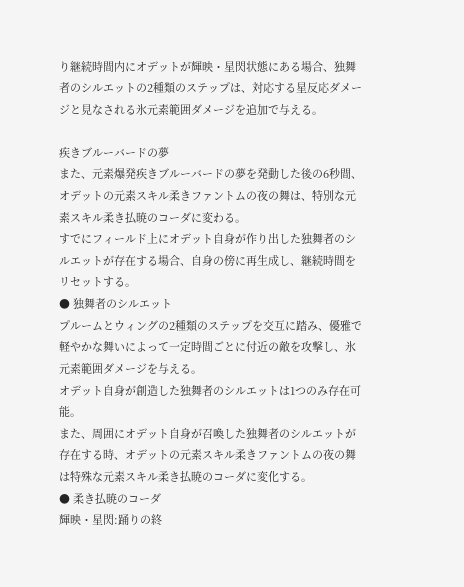り継続時間内にオデットが輝映・星閃状態にある場合、独舞者のシルエットの2種類のステップは、対応する星反応ダメージと見なされる氷元素範囲ダメージを追加で与える。

疾きブルーバードの夢
また、元素爆発疾きブルーバードの夢を発動した後の6秒間、オデットの元素スキル柔きファントムの夜の舞は、特別な元素スキル柔き払暁のコーダに変わる。
すでにフィールド上にオデット自身が作り出した独舞者のシルエットが存在する場合、自身の傍に再生成し、継続時間をリセットする。
● 独舞者のシルエット
プルームとウィングの2種類のステップを交互に踏み、優雅で軽やかな舞いによって一定時間ごとに付近の敵を攻撃し、氷元素範囲ダメージを与える。
オデット自身が創造した独舞者のシルエットは1つのみ存在可能。
また、周囲にオデット自身が召喚した独舞者のシルエットが存在する時、オデットの元素スキル柔きファントムの夜の舞は特殊な元素スキル柔き払暁のコーダに変化する。
● 柔き払暁のコーダ
輝映・星閃:踊りの終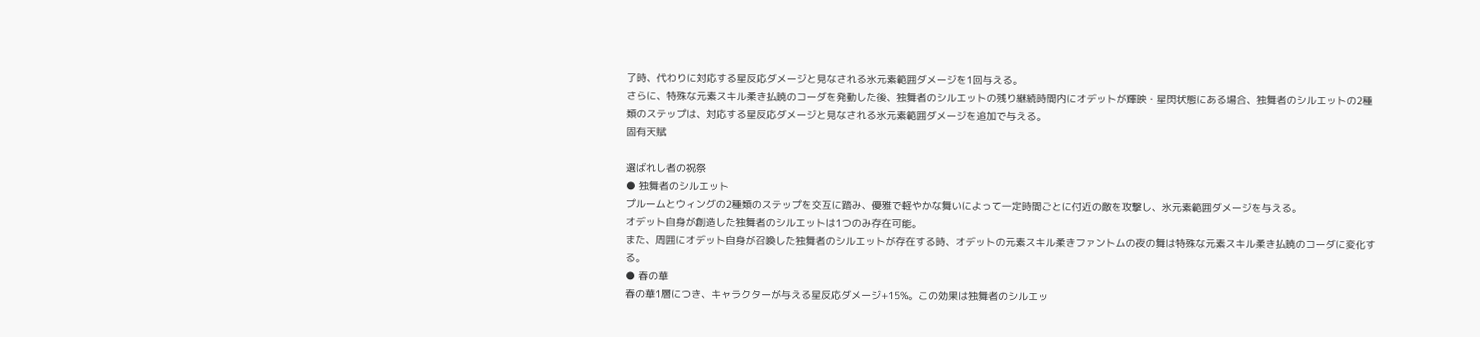了時、代わりに対応する星反応ダメージと見なされる氷元素範囲ダメージを1回与える。
さらに、特殊な元素スキル柔き払暁のコーダを発動した後、独舞者のシルエットの残り継続時間内にオデットが輝映・星閃状態にある場合、独舞者のシルエットの2種類のステップは、対応する星反応ダメージと見なされる氷元素範囲ダメージを追加で与える。
固有天賦

選ばれし者の祝祭
● 独舞者のシルエット
プルームとウィングの2種類のステップを交互に踏み、優雅で軽やかな舞いによって一定時間ごとに付近の敵を攻撃し、氷元素範囲ダメージを与える。
オデット自身が創造した独舞者のシルエットは1つのみ存在可能。
また、周囲にオデット自身が召喚した独舞者のシルエットが存在する時、オデットの元素スキル柔きファントムの夜の舞は特殊な元素スキル柔き払暁のコーダに変化する。
● 春の華
春の華1層につき、キャラクターが与える星反応ダメージ+15%。この効果は独舞者のシルエッ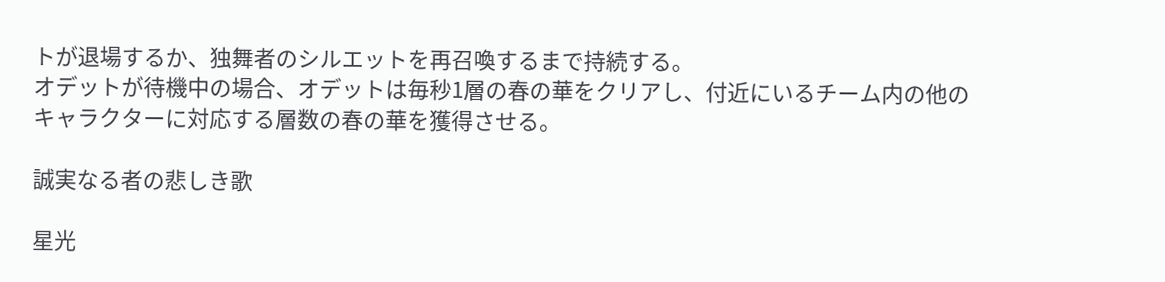トが退場するか、独舞者のシルエットを再召喚するまで持続する。
オデットが待機中の場合、オデットは毎秒1層の春の華をクリアし、付近にいるチーム内の他のキャラクターに対応する層数の春の華を獲得させる。

誠実なる者の悲しき歌

星光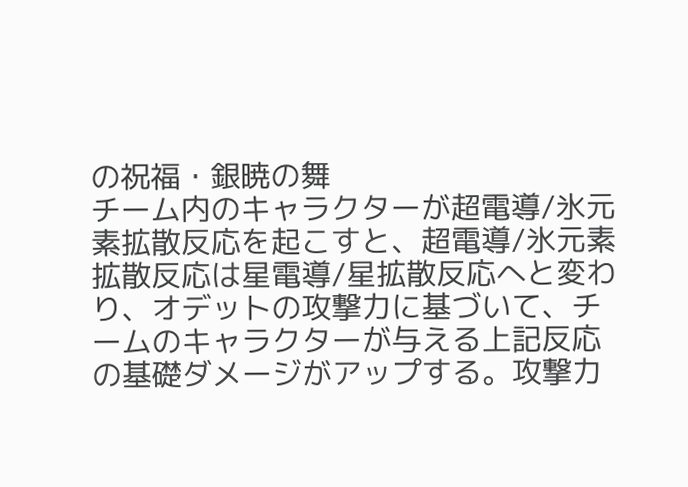の祝福・銀暁の舞
チーム内のキャラクターが超電導/氷元素拡散反応を起こすと、超電導/氷元素拡散反応は星電導/星拡散反応へと変わり、オデットの攻撃力に基づいて、チームのキャラクターが与える上記反応の基礎ダメージがアップする。攻撃力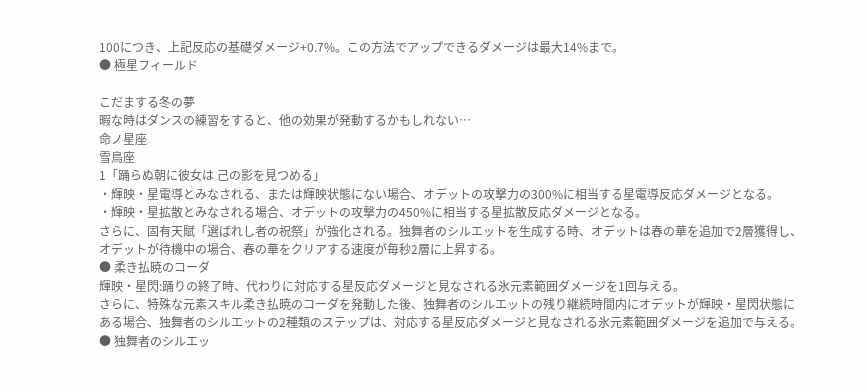100につき、上記反応の基礎ダメージ+0.7%。この方法でアップできるダメージは最大14%まで。
● 極星フィールド

こだまする冬の夢
暇な時はダンスの練習をすると、他の効果が発動するかもしれない…
命ノ星座
雪鳥座
1「踊らぬ朝に彼女は 己の影を見つめる」
・輝映・星電導とみなされる、または輝映状態にない場合、オデットの攻撃力の300%に相当する星電導反応ダメージとなる。
・輝映・星拡散とみなされる場合、オデットの攻撃力の450%に相当する星拡散反応ダメージとなる。
さらに、固有天賦「選ばれし者の祝祭」が強化される。独舞者のシルエットを生成する時、オデットは春の華を追加で2層獲得し、オデットが待機中の場合、春の華をクリアする速度が毎秒2層に上昇する。
● 柔き払暁のコーダ
輝映・星閃:踊りの終了時、代わりに対応する星反応ダメージと見なされる氷元素範囲ダメージを1回与える。
さらに、特殊な元素スキル柔き払暁のコーダを発動した後、独舞者のシルエットの残り継続時間内にオデットが輝映・星閃状態にある場合、独舞者のシルエットの2種類のステップは、対応する星反応ダメージと見なされる氷元素範囲ダメージを追加で与える。
● 独舞者のシルエッ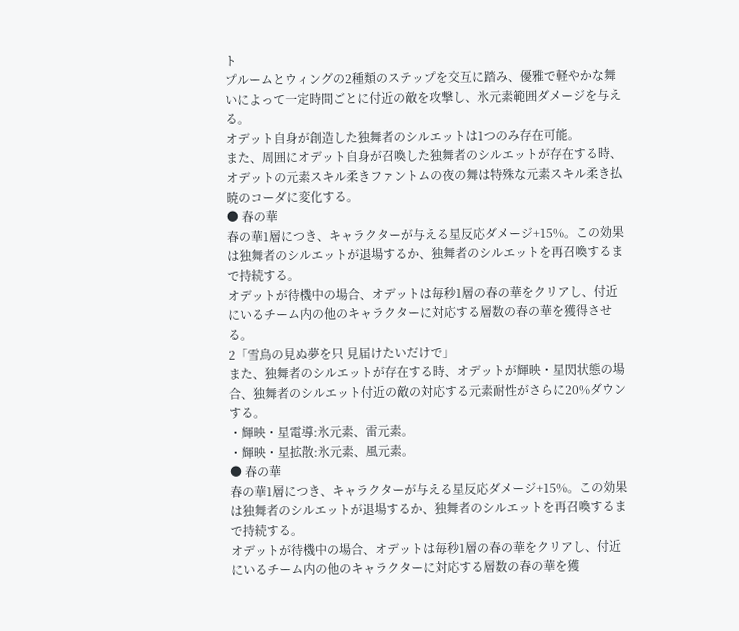ト
プルームとウィングの2種類のステップを交互に踏み、優雅で軽やかな舞いによって一定時間ごとに付近の敵を攻撃し、氷元素範囲ダメージを与える。
オデット自身が創造した独舞者のシルエットは1つのみ存在可能。
また、周囲にオデット自身が召喚した独舞者のシルエットが存在する時、オデットの元素スキル柔きファントムの夜の舞は特殊な元素スキル柔き払暁のコーダに変化する。
● 春の華
春の華1層につき、キャラクターが与える星反応ダメージ+15%。この効果は独舞者のシルエットが退場するか、独舞者のシルエットを再召喚するまで持続する。
オデットが待機中の場合、オデットは毎秒1層の春の華をクリアし、付近にいるチーム内の他のキャラクターに対応する層数の春の華を獲得させる。
2「雪鳥の見ぬ夢を只 見届けたいだけで」
また、独舞者のシルエットが存在する時、オデットが輝映・星閃状態の場合、独舞者のシルエット付近の敵の対応する元素耐性がさらに20%ダウンする。
・輝映・星電導:氷元素、雷元素。
・輝映・星拡散:氷元素、風元素。
● 春の華
春の華1層につき、キャラクターが与える星反応ダメージ+15%。この効果は独舞者のシルエットが退場するか、独舞者のシルエットを再召喚するまで持続する。
オデットが待機中の場合、オデットは毎秒1層の春の華をクリアし、付近にいるチーム内の他のキャラクターに対応する層数の春の華を獲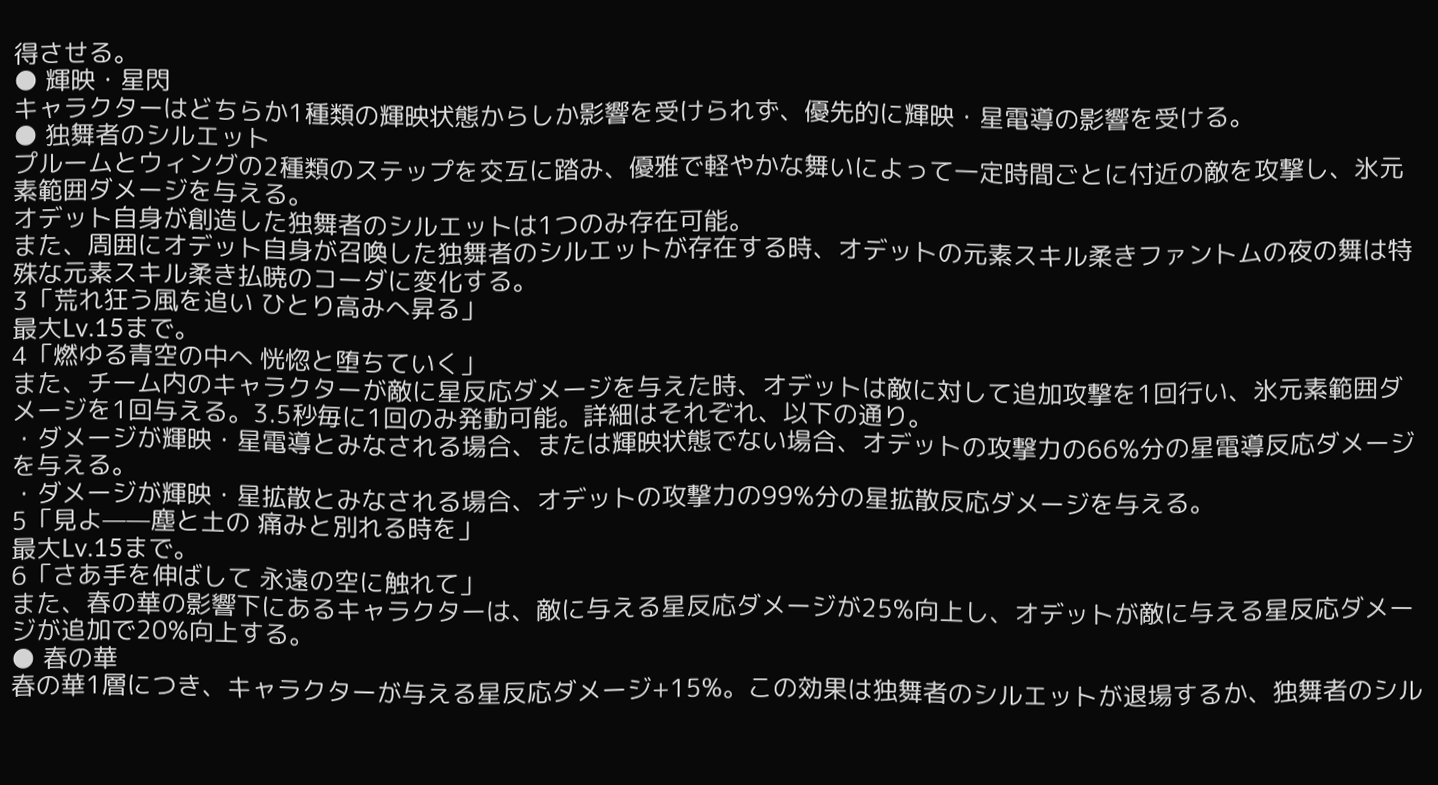得させる。
● 輝映・星閃
キャラクターはどちらか1種類の輝映状態からしか影響を受けられず、優先的に輝映・星電導の影響を受ける。
● 独舞者のシルエット
プルームとウィングの2種類のステップを交互に踏み、優雅で軽やかな舞いによって一定時間ごとに付近の敵を攻撃し、氷元素範囲ダメージを与える。
オデット自身が創造した独舞者のシルエットは1つのみ存在可能。
また、周囲にオデット自身が召喚した独舞者のシルエットが存在する時、オデットの元素スキル柔きファントムの夜の舞は特殊な元素スキル柔き払暁のコーダに変化する。
3「荒れ狂う風を追い ひとり高みへ昇る」
最大Lv.15まで。
4「燃ゆる青空の中へ 恍惚と堕ちていく」
また、チーム内のキャラクターが敵に星反応ダメージを与えた時、オデットは敵に対して追加攻撃を1回行い、氷元素範囲ダメージを1回与える。3.5秒毎に1回のみ発動可能。詳細はそれぞれ、以下の通り。
・ダメージが輝映・星電導とみなされる場合、または輝映状態でない場合、オデットの攻撃力の66%分の星電導反応ダメージを与える。
・ダメージが輝映・星拡散とみなされる場合、オデットの攻撃力の99%分の星拡散反応ダメージを与える。
5「見よ——塵と土の 痛みと別れる時を」
最大Lv.15まで。
6「さあ手を伸ばして 永遠の空に触れて」
また、春の華の影響下にあるキャラクターは、敵に与える星反応ダメージが25%向上し、オデットが敵に与える星反応ダメージが追加で20%向上する。
● 春の華
春の華1層につき、キャラクターが与える星反応ダメージ+15%。この効果は独舞者のシルエットが退場するか、独舞者のシル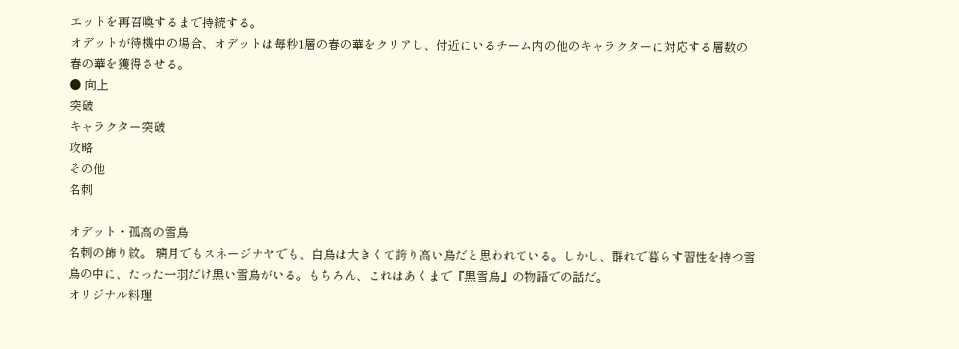エットを再召喚するまで持続する。
オデットが待機中の場合、オデットは毎秒1層の春の華をクリアし、付近にいるチーム内の他のキャラクターに対応する層数の春の華を獲得させる。
● 向上
突破
キャラクター突破
攻略
その他
名刺

オデット・孤高の雪鳥
名刺の飾り紋。 璃月でもスネージナヤでも、白鳥は大きくて誇り高い鳥だと思われている。しかし、群れで暮らす習性を持つ雪鳥の中に、たった一羽だけ黒い雪鳥がいる。もちろん、これはあくまで『黒雪鳥』の物語での話だ。
オリジナル料理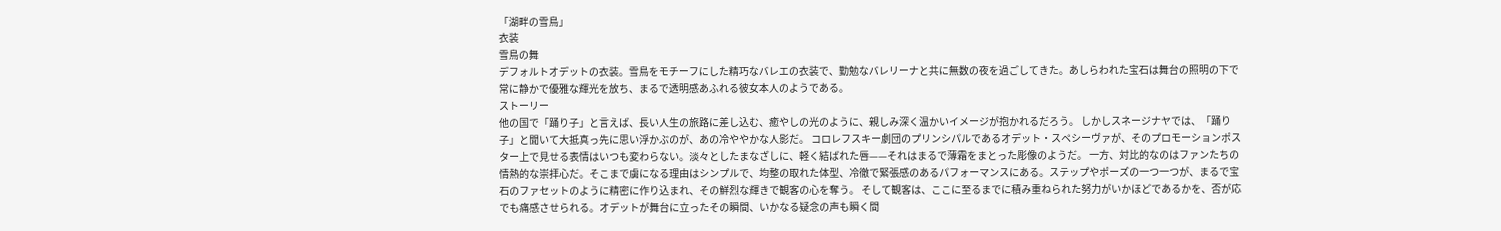「湖畔の雪鳥」
衣装
雪鳥の舞
デフォルトオデットの衣装。雪鳥をモチーフにした精巧なバレエの衣装で、勤勉なバレリーナと共に無数の夜を過ごしてきた。あしらわれた宝石は舞台の照明の下で常に静かで優雅な輝光を放ち、まるで透明感あふれる彼女本人のようである。
ストーリー
他の国で「踊り子」と言えば、長い人生の旅路に差し込む、癒やしの光のように、親しみ深く温かいイメージが抱かれるだろう。 しかしスネージナヤでは、「踊り子」と聞いて大抵真っ先に思い浮かぶのが、あの冷ややかな人影だ。 コロレフスキー劇団のプリンシパルであるオデット・スペシーヴァが、そのプロモーションポスター上で見せる表情はいつも変わらない。淡々としたまなざしに、軽く結ばれた唇——それはまるで薄霜をまとった彫像のようだ。 一方、対比的なのはファンたちの情熱的な崇拝心だ。そこまで虜になる理由はシンプルで、均整の取れた体型、冷徹で緊張感のあるパフォーマンスにある。ステップやポーズの一つ一つが、まるで宝石のファセットのように精密に作り込まれ、その鮮烈な輝きで観客の心を奪う。 そして観客は、ここに至るまでに積み重ねられた努力がいかほどであるかを、否が応でも痛感させられる。オデットが舞台に立ったその瞬間、いかなる疑念の声も瞬く間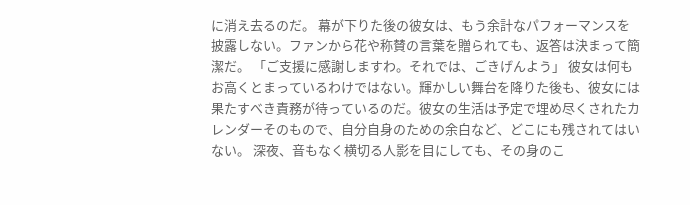に消え去るのだ。 幕が下りた後の彼女は、もう余計なパフォーマンスを披露しない。ファンから花や称賛の言葉を贈られても、返答は決まって簡潔だ。 「ご支援に感謝しますわ。それでは、ごきげんよう」 彼女は何もお高くとまっているわけではない。輝かしい舞台を降りた後も、彼女には果たすべき責務が待っているのだ。彼女の生活は予定で埋め尽くされたカレンダーそのもので、自分自身のための余白など、どこにも残されてはいない。 深夜、音もなく横切る人影を目にしても、その身のこ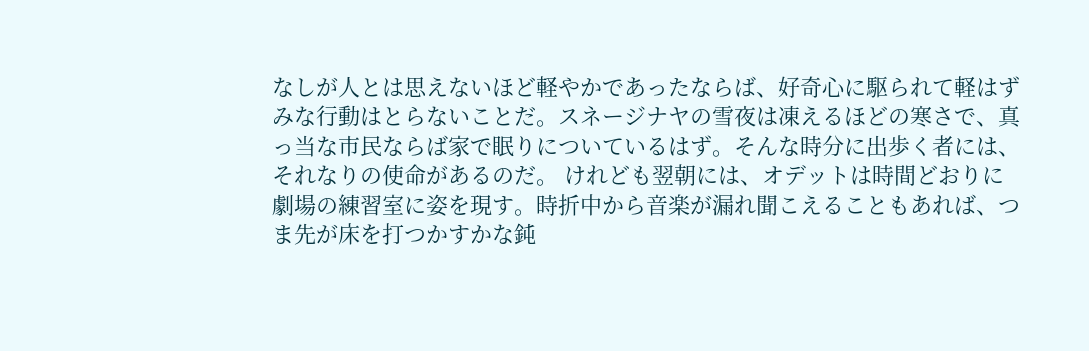なしが人とは思えないほど軽やかであったならば、好奇心に駆られて軽はずみな行動はとらないことだ。スネージナヤの雪夜は凍えるほどの寒さで、真っ当な市民ならば家で眠りについているはず。そんな時分に出歩く者には、それなりの使命があるのだ。 けれども翌朝には、オデットは時間どおりに劇場の練習室に姿を現す。時折中から音楽が漏れ聞こえることもあれば、つま先が床を打つかすかな鈍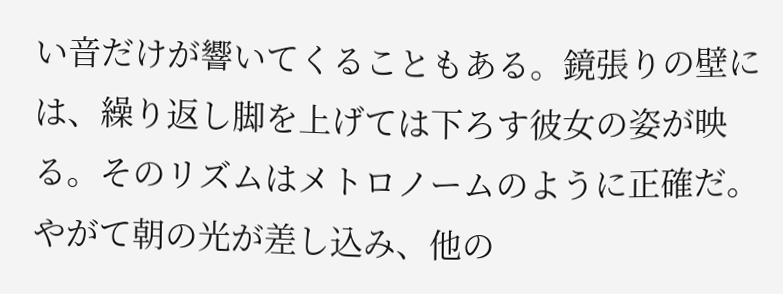い音だけが響いてくることもある。鏡張りの壁には、繰り返し脚を上げては下ろす彼女の姿が映る。そのリズムはメトロノームのように正確だ。 やがて朝の光が差し込み、他の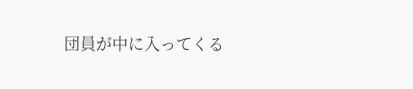団員が中に入ってくる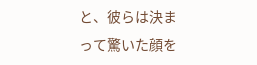と、彼らは決まって驚いた顔を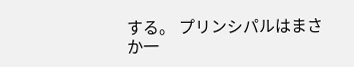する。 プリンシパルはまさか一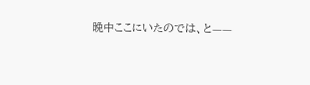晩中ここにいたのでは、と——